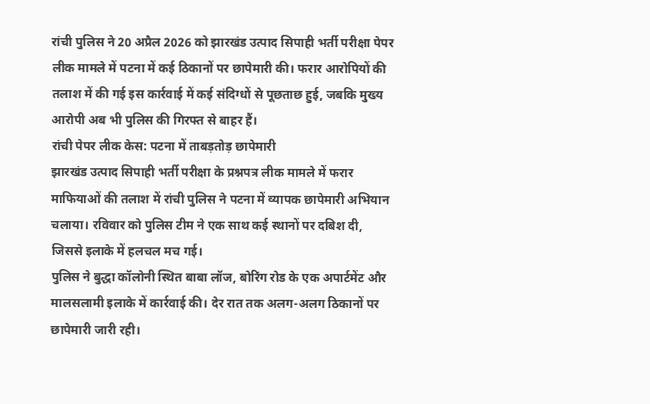रांची पुलिस ने 20 अप्रैल 2026 को झारखंड उत्पाद सिपाही भर्ती परीक्षा पेपर लीक मामले में पटना में कई ठिकानों पर छापेमारी की। फरार आरोपियों की तलाश में की गई इस कार्रवाई में कई संदिग्धों से पूछताछ हुई, जबकि मुख्य आरोपी अब भी पुलिस की गिरफ्त से बाहर हैं।
रांची पेपर लीक केस: पटना में ताबड़तोड़ छापेमारी
झारखंड उत्पाद सिपाही भर्ती परीक्षा के प्रश्नपत्र लीक मामले में फरार माफियाओं की तलाश में रांची पुलिस ने पटना में व्यापक छापेमारी अभियान चलाया। रविवार को पुलिस टीम ने एक साथ कई स्थानों पर दबिश दी, जिससे इलाके में हलचल मच गई।
पुलिस ने बुद्धा कॉलोनी स्थित बाबा लॉज, बोरिंग रोड के एक अपार्टमेंट और मालसलामी इलाके में कार्रवाई की। देर रात तक अलग-अलग ठिकानों पर छापेमारी जारी रही।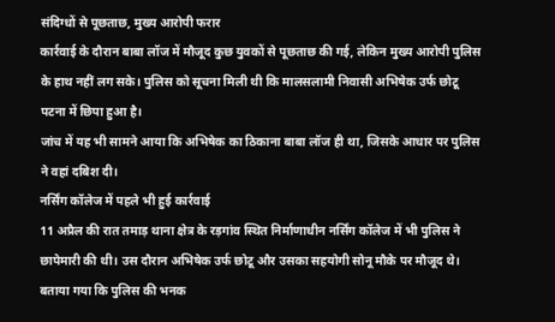संदिग्धों से पूछताछ, मुख्य आरोपी फरार
कार्रवाई के दौरान बाबा लॉज में मौजूद कुछ युवकों से पूछताछ की गई, लेकिन मुख्य आरोपी पुलिस के हाथ नहीं लग सके। पुलिस को सूचना मिली थी कि मालसलामी निवासी अभिषेक उर्फ छोटू पटना में छिपा हुआ है।
जांच में यह भी सामने आया कि अभिषेक का ठिकाना बाबा लॉज ही था, जिसके आधार पर पुलिस ने वहां दबिश दी।
नर्सिंग कॉलेज में पहले भी हुई कार्रवाई
11 अप्रैल की रात तमाड़ थाना क्षेत्र के रड़गांव स्थित निर्माणाधीन नर्सिंग कॉलेज में भी पुलिस ने छापेमारी की थी। उस दौरान अभिषेक उर्फ छोटू और उसका सहयोगी सोनू मौके पर मौजूद थे।
बताया गया कि पुलिस की भनक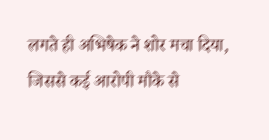लगते ही अभिषेक ने शोर मचा दिया, जिससे कई आरोपी मौके से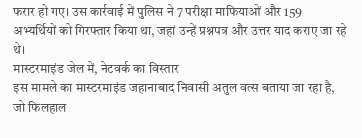फरार हो गए। उस कार्रवाई में पुलिस ने 7 परीक्षा माफियाओं और 159 अभ्यर्थियों को गिरफ्तार किया था, जहां उन्हें प्रश्नपत्र और उत्तर याद कराए जा रहे थे।
मास्टरमाइंड जेल में, नेटवर्क का विस्तार
इस मामले का मास्टरमाइंड जहानाबाद निवासी अतुल वत्स बताया जा रहा है, जो फिलहाल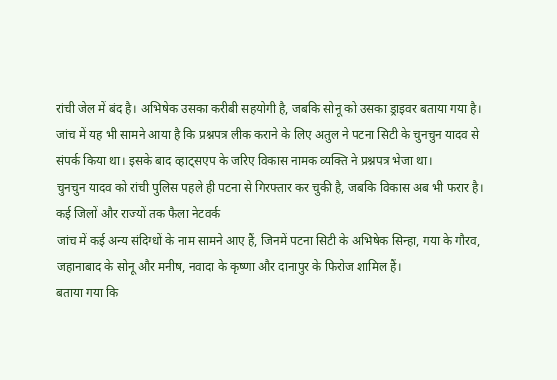रांची जेल में बंद है। अभिषेक उसका करीबी सहयोगी है, जबकि सोनू को उसका ड्राइवर बताया गया है।
जांच में यह भी सामने आया है कि प्रश्नपत्र लीक कराने के लिए अतुल ने पटना सिटी के चुनचुन यादव से संपर्क किया था। इसके बाद व्हाट्सएप के जरिए विकास नामक व्यक्ति ने प्रश्नपत्र भेजा था।
चुनचुन यादव को रांची पुलिस पहले ही पटना से गिरफ्तार कर चुकी है, जबकि विकास अब भी फरार है।
कई जिलों और राज्यों तक फैला नेटवर्क
जांच में कई अन्य संदिग्धों के नाम सामने आए हैं, जिनमें पटना सिटी के अभिषेक सिन्हा, गया के गौरव, जहानाबाद के सोनू और मनीष, नवादा के कृष्णा और दानापुर के फिरोज शामिल हैं।
बताया गया कि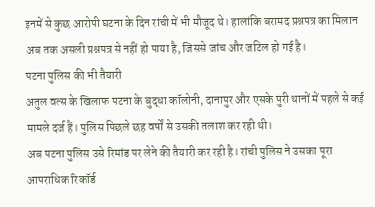इनमें से कुछ आरोपी घटना के दिन रांची में भी मौजूद थे। हालांकि बरामद प्रश्नपत्र का मिलान अब तक असली प्रश्नपत्र से नहीं हो पाया है, जिससे जांच और जटिल हो गई है।
पटना पुलिस की भी तैयारी
अतुल वत्स के खिलाफ पटना के बुद्धा कॉलोनी, दानापुर और एसके पुरी थानों में पहले से कई मामले दर्ज हैं। पुलिस पिछले छह वर्षों से उसकी तलाश कर रही थी।
अब पटना पुलिस उसे रिमांड पर लेने की तैयारी कर रही है। रांची पुलिस ने उसका पूरा आपराधिक रिकॉर्ड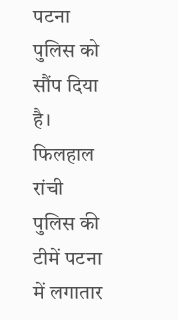पटना पुलिस को सौंप दिया है। फिलहाल रांची पुलिस की टीमें पटना में लगातार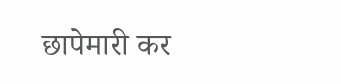छापेमारी कर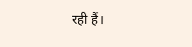रही हैं।